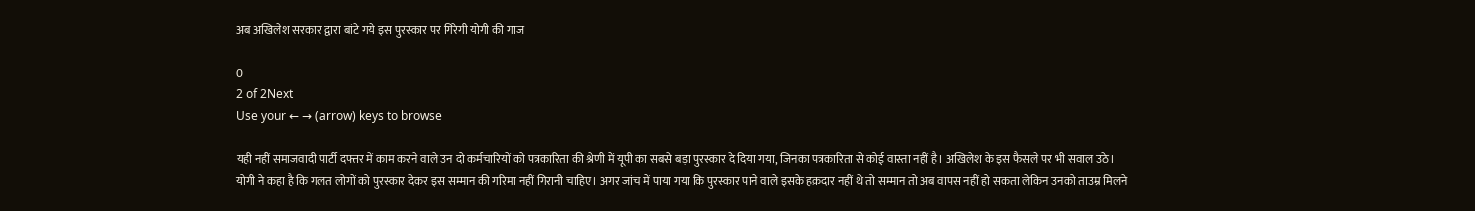अब अखिलेश सरकार द्वारा बांटे गये इस पुरस्कार पर गिरेगी योगी की गाज

0
2 of 2Next
Use your ← → (arrow) keys to browse

यही नहीं समाजवादी पार्टी दफ्तर में काम करने वाले उन दो कर्मचारियों को पत्रकारिता की श्रेणी में यूपी का सबसे बड़ा पुरस्कार दे दिया गया, जिनका पत्रकारिता से कोई वास्ता नहीं है। अखिलेश के इस फैसले पर भी सवाल उठे। योगी ने कहा है कि गलत लोगों को पुरस्कार देकर इस सम्मान की गरिमा नहीं गिरानी चाहिए। अगर जांच में पाया गया कि पुरस्कार पाने वाले इसके हक़दार नहीं थे तो सम्मान तो अब वापस नहीं हो सकता लेकिन उनको ताउम्र मिलने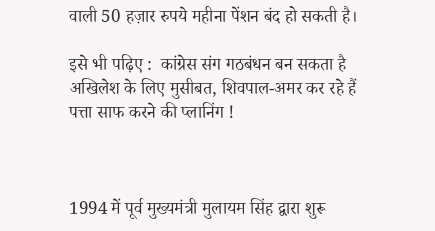वाली 50 हज़ार रुपये महीना पेंशन बंद हो सकती है।

इसे भी पढ़िए :  कांग्रेस संग गठबंधन बन सकता है अखिलेश के लिए मुसीबत, शिवपाल-अमर कर रहे हैं पत्ता साफ करने की प्लानिंग !



1994 में पूर्व मुख्यमंत्री मुलायम सिंह द्वारा शुरू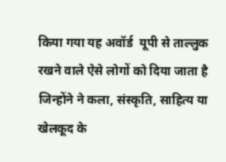किया गया यह अवॉर्ड  यूपी से ताल्लुक रखने वाले ऐसे लोगों को दिया जाता है जिन्होंने ने कला, संस्कृति, साहित्य या खेलकूद के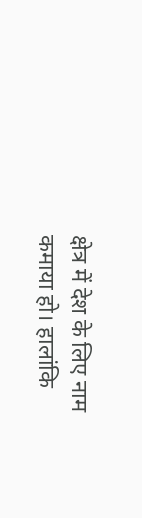क्षेत्र में देश के लिए नाम कमाया हो। हालांकि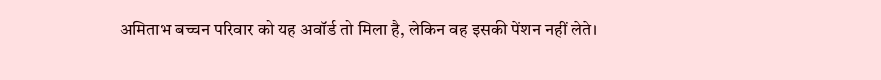अमिताभ बच्चन परिवार को यह अवॉर्ड तो मिला है, लेकिन वह इसकी पेंशन नहीं लेते।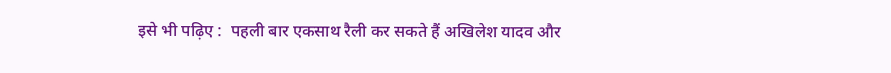इसे भी पढ़िए :  पहली बार एकसाथ रैली कर सकते हैं अखिलेश यादव और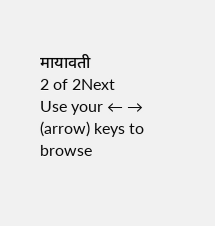मायावती
2 of 2Next
Use your ← → (arrow) keys to browse